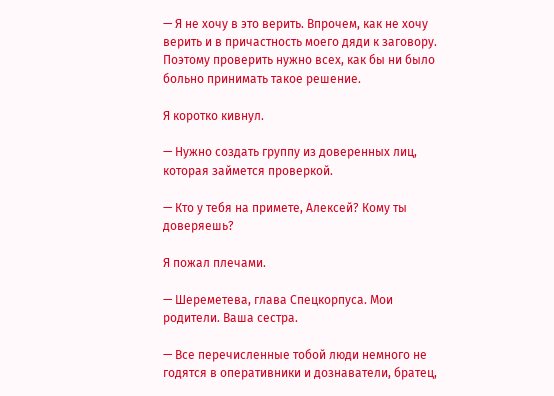— Я не хочу в это верить. Впрочем, как не хочу верить и в причастность моего дяди к заговору. Поэтому проверить нужно всех, как бы ни было больно принимать такое решение.

Я коротко кивнул.

— Нужно создать группу из доверенных лиц, которая займется проверкой.

— Кто у тебя на примете, Алексей? Кому ты доверяешь?

Я пожал плечами.

— Шереметева, глава Спецкорпуса. Мои родители. Ваша сестра.

— Все перечисленные тобой люди немного не годятся в оперативники и дознаватели, братец,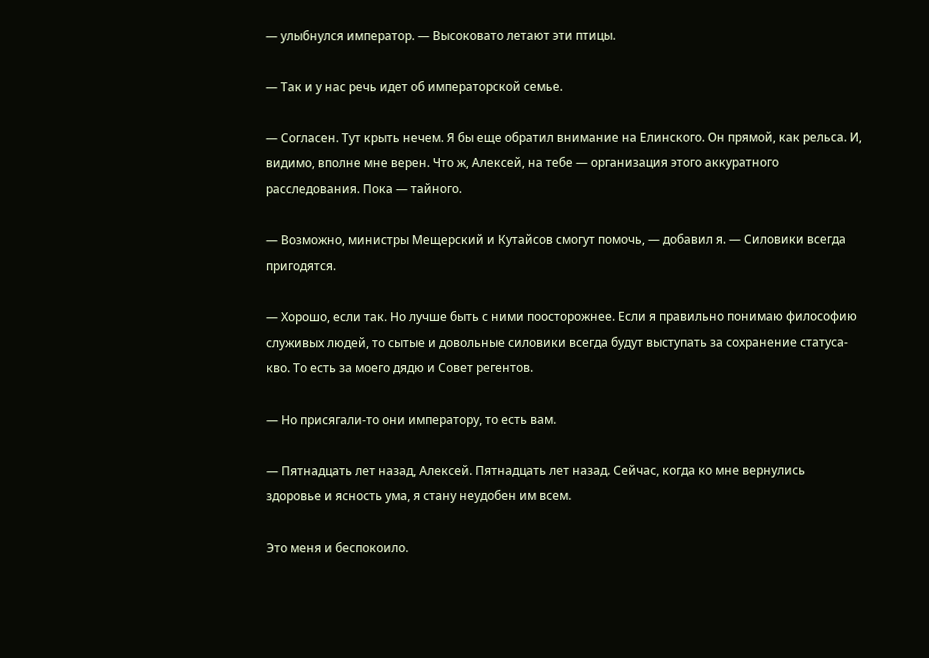— улыбнулся император. — Высоковато летают эти птицы.

— Так и у нас речь идет об императорской семье.

— Согласен. Тут крыть нечем. Я бы еще обратил внимание на Елинского. Он прямой, как рельса. И, видимо, вполне мне верен. Что ж, Алексей, на тебе — организация этого аккуратного расследования. Пока — тайного.

— Возможно, министры Мещерский и Кутайсов смогут помочь, — добавил я. — Силовики всегда пригодятся.

— Хорошо, если так. Но лучше быть с ними поосторожнее. Если я правильно понимаю философию служивых людей, то сытые и довольные силовики всегда будут выступать за сохранение статуса-кво. То есть за моего дядю и Совет регентов.

— Но присягали-то они императору, то есть вам.

— Пятнадцать лет назад, Алексей. Пятнадцать лет назад. Сейчас, когда ко мне вернулись здоровье и ясность ума, я стану неудобен им всем.

Это меня и беспокоило.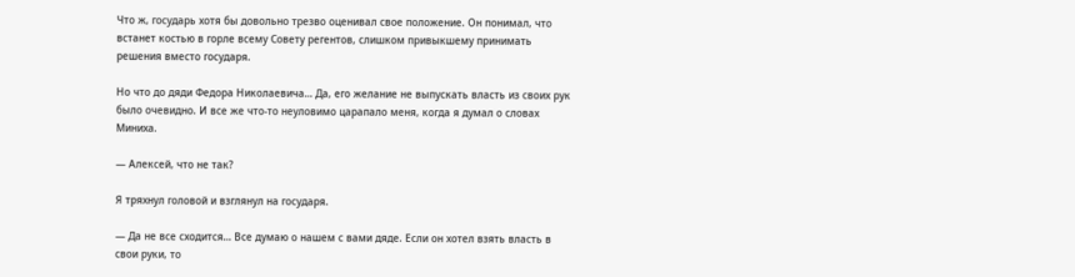Что ж, государь хотя бы довольно трезво оценивал свое положение. Он понимал, что встанет костью в горле всему Совету регентов, слишком привыкшему принимать решения вместо государя.

Но что до дяди Федора Николаевича… Да, его желание не выпускать власть из своих рук было очевидно. И все же что-то неуловимо царапало меня, когда я думал о словах Миниха.

— Алексей, что не так?

Я тряхнул головой и взглянул на государя.

— Да не все сходится… Все думаю о нашем с вами дяде. Если он хотел взять власть в свои руки, то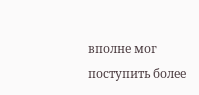вполне мог поступить более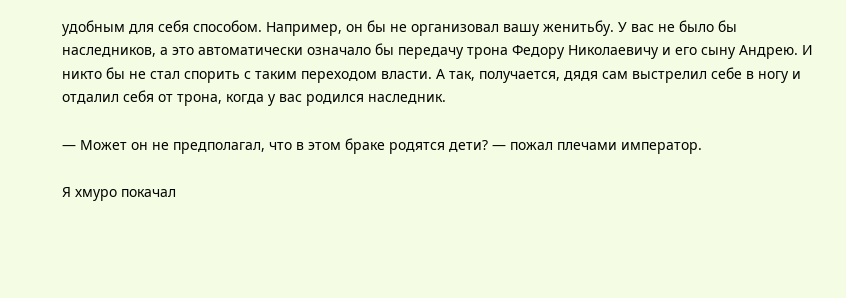удобным для себя способом. Например, он бы не организовал вашу женитьбу. У вас не было бы наследников, а это автоматически означало бы передачу трона Федору Николаевичу и его сыну Андрею. И никто бы не стал спорить с таким переходом власти. А так, получается, дядя сам выстрелил себе в ногу и отдалил себя от трона, когда у вас родился наследник.

— Может он не предполагал, что в этом браке родятся дети? — пожал плечами император.

Я хмуро покачал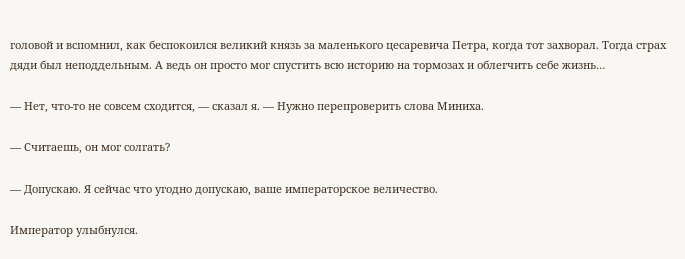головой и вспомнил, как беспокоился великий князь за маленького цесаревича Петра, когда тот захворал. Тогда страх дяди был неподдельным. А ведь он просто мог спустить всю историю на тормозах и облегчить себе жизнь…

— Нет, что-то не совсем сходится, — сказал я. — Нужно перепроверить слова Миниха.

— Считаешь, он мог солгать?

— Допускаю. Я сейчас что угодно допускаю, ваше императорское величество.

Император улыбнулся.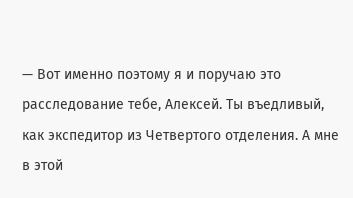— Вот именно поэтому я и поручаю это расследование тебе, Алексей. Ты въедливый, как экспедитор из Четвертого отделения. А мне в этой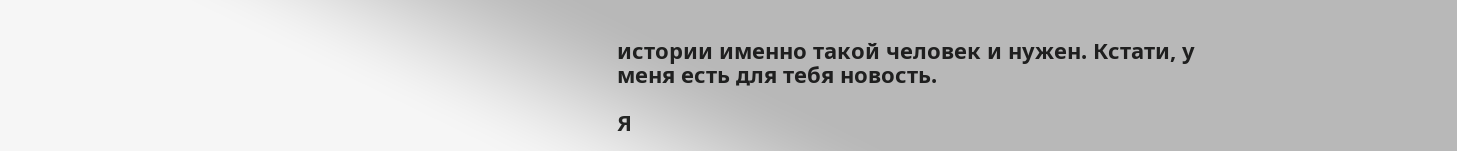истории именно такой человек и нужен. Кстати, у меня есть для тебя новость.

Я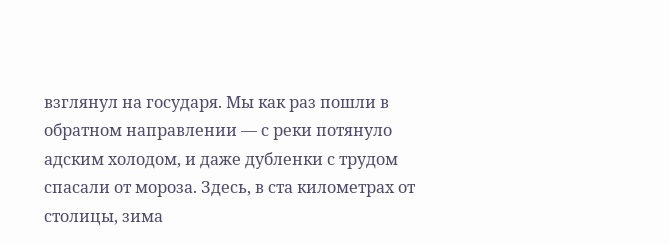взглянул на государя. Мы как раз пошли в обратном направлении — с реки потянуло адским холодом, и даже дубленки с трудом спасали от мороза. Здесь, в ста километрах от столицы, зима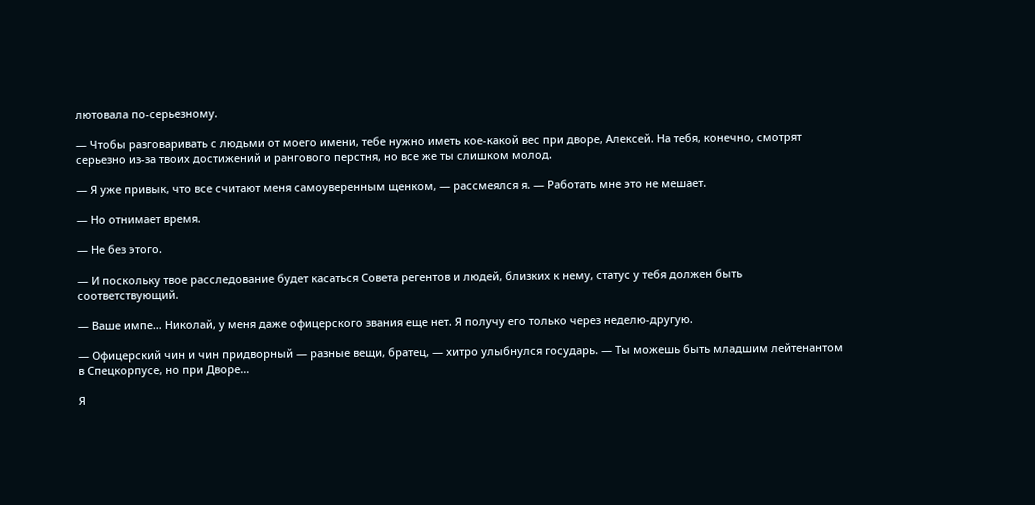лютовала по-серьезному.

— Чтобы разговаривать с людьми от моего имени, тебе нужно иметь кое-какой вес при дворе, Алексей. На тебя, конечно, смотрят серьезно из-за твоих достижений и рангового перстня, но все же ты слишком молод.

— Я уже привык, что все считают меня самоуверенным щенком, — рассмеялся я. — Работать мне это не мешает.

— Но отнимает время.

— Не без этого.

— И поскольку твое расследование будет касаться Совета регентов и людей, близких к нему, статус у тебя должен быть соответствующий.

— Ваше импе… Николай, у меня даже офицерского звания еще нет. Я получу его только через неделю-другую.

— Офицерский чин и чин придворный — разные вещи, братец, — хитро улыбнулся государь. — Ты можешь быть младшим лейтенантом в Спецкорпусе, но при Дворе…

Я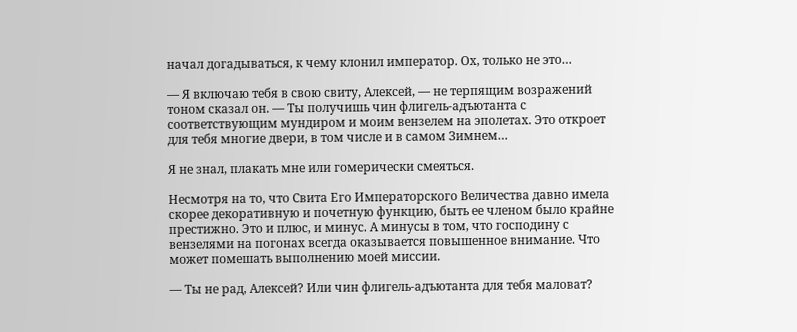начал догадываться, к чему клонил император. Ох, только не это…

— Я включаю тебя в свою свиту, Алексей, — не терпящим возражений тоном сказал он. — Ты получишь чин флигель-адъютанта с соответствующим мундиром и моим вензелем на эполетах. Это откроет для тебя многие двери, в том числе и в самом Зимнем…

Я не знал, плакать мне или гомерически смеяться.

Несмотря на то, что Свита Его Императорского Величества давно имела скорее декоративную и почетную функцию, быть ее членом было крайне престижно. Это и плюс, и минус. А минусы в том, что господину с вензелями на погонах всегда оказывается повышенное внимание. Что может помешать выполнению моей миссии.

— Ты не рад, Алексей? Или чин флигель-адъютанта для тебя маловат?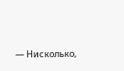— Нисколько,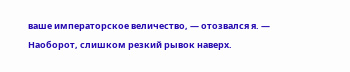ваше императорское величество, — отозвался я. — Наоборот, слишком резкий рывок наверх.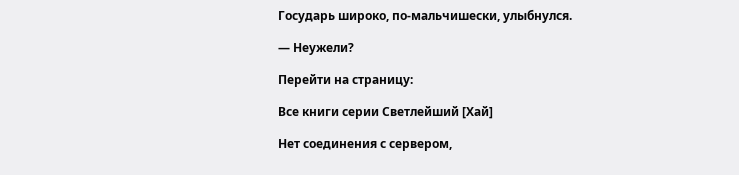Государь широко, по-мальчишески, улыбнулся.

— Неужели?

Перейти на страницу:

Все книги серии Светлейший [Хай]

Нет соединения с сервером,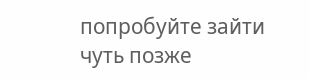попробуйте зайти чуть позже